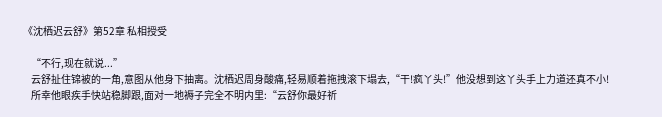《沈栖迟云舒》第52章 私相授受

    “不行,现在就说...”
    云舒扯住锦被的一角,意图从他身下抽离。沈栖迟周身酸痛,轻易顺着拖拽滚下塌去,“干!疯丫头!”他没想到这丫头手上力道还真不小!
    所幸他眼疾手快站稳脚跟,面对一地褥子完全不明内里:“云舒你最好祈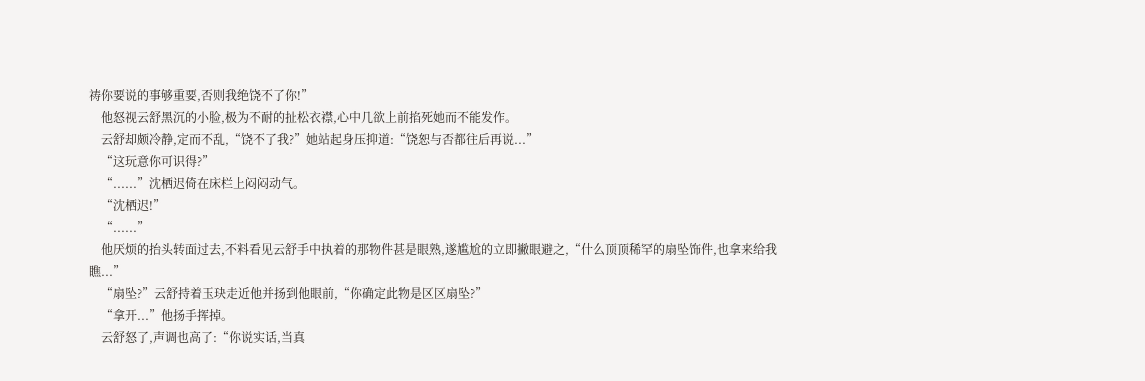祷你要说的事够重要,否则我绝饶不了你!”
    他怒视云舒黑沉的小脸,极为不耐的扯松衣襟,心中几欲上前掐死她而不能发作。
    云舒却颇冷静,定而不乱,“饶不了我?”她站起身压抑道:“饶恕与否都往后再说...”
    “这玩意你可识得?”
    “......”沈栖迟倚在床栏上闷闷动气。
    “沈栖迟!”
    “......”
    他厌烦的抬头转面过去,不料看见云舒手中执着的那物件甚是眼熟,遂尴尬的立即撇眼避之,“什么顶顶稀罕的扇坠饰件,也拿来给我瞧...”
    “扇坠?”云舒持着玉玦走近他并扬到他眼前,“你确定此物是区区扇坠?”
    “拿开...”他扬手挥掉。
    云舒怒了,声调也高了:“你说实话,当真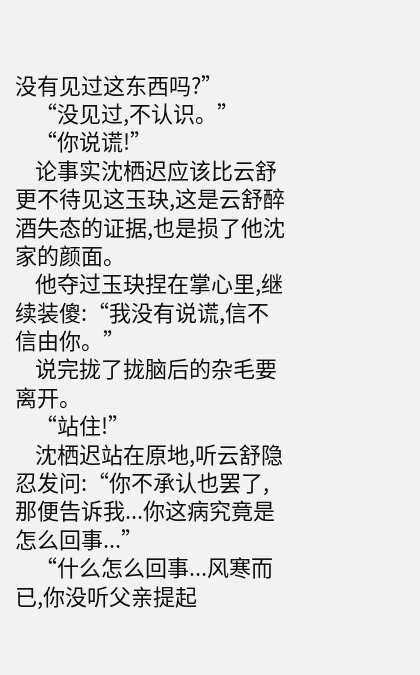没有见过这东西吗?”
    “没见过,不认识。”
    “你说谎!”
    论事实沈栖迟应该比云舒更不待见这玉玦,这是云舒醉酒失态的证据,也是损了他沈家的颜面。
    他夺过玉玦捏在掌心里,继续装傻:“我没有说谎,信不信由你。”
    说完拢了拢脑后的杂毛要离开。
    “站住!”
    沈栖迟站在原地,听云舒隐忍发问:“你不承认也罢了,那便告诉我...你这病究竟是怎么回事...”
    “什么怎么回事...风寒而已,你没听父亲提起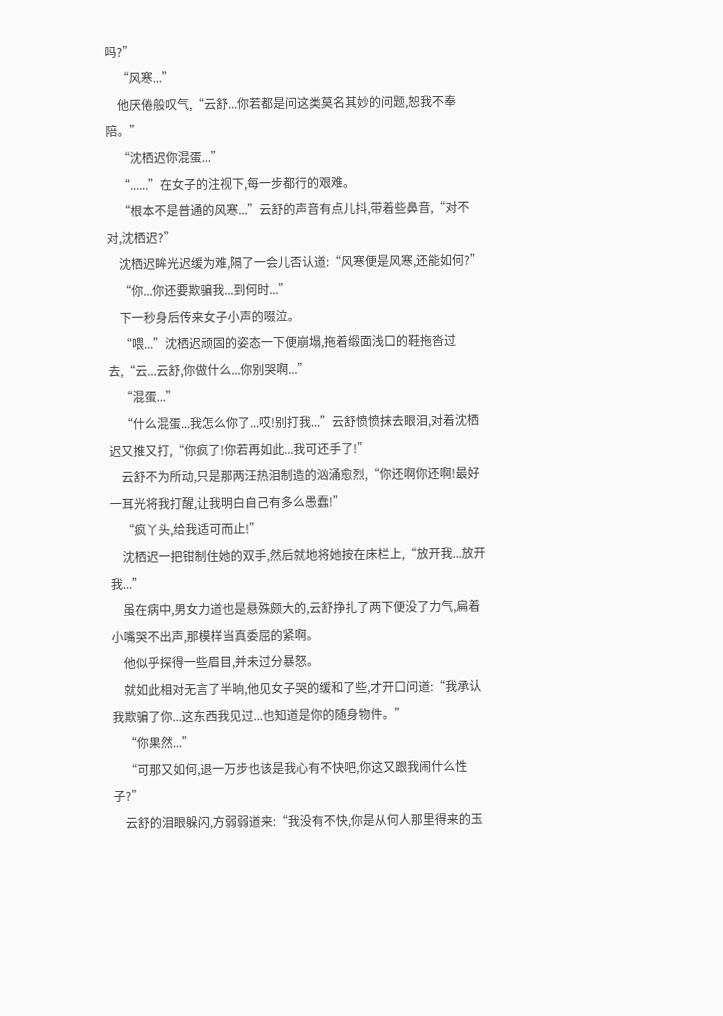吗?”
    “风寒...”
    他厌倦般叹气,“云舒...你若都是问这类莫名其妙的问题,恕我不奉陪。”
    “沈栖迟你混蛋...”
    “......”在女子的注视下,每一步都行的艰难。
    “根本不是普通的风寒...”云舒的声音有点儿抖,带着些鼻音,“对不对,沈栖迟?”
    沈栖迟眸光迟缓为难,隔了一会儿否认道:“风寒便是风寒,还能如何?”
    “你...你还要欺骗我...到何时...”
    下一秒身后传来女子小声的啜泣。
    “喂...”沈栖迟顽固的姿态一下便崩塌,拖着缎面浅口的鞋拖沓过去,“云...云舒,你做什么...你别哭啊...”
    “混蛋...”
    “什么混蛋...我怎么你了...哎!别打我...”云舒愤愤抹去眼泪,对着沈栖迟又推又打,“你疯了!你若再如此...我可还手了!”
    云舒不为所动,只是那两汪热泪制造的汹涌愈烈,“你还啊你还啊!最好一耳光将我打醒,让我明白自己有多么愚蠢!”
    “疯丫头,给我适可而止!”
    沈栖迟一把钳制住她的双手,然后就地将她按在床栏上,“放开我...放开我...”
    虽在病中,男女力道也是悬殊颇大的,云舒挣扎了两下便没了力气,扁着小嘴哭不出声,那模样当真委屈的紧啊。
    他似乎探得一些眉目,并未过分暴怒。
    就如此相对无言了半晌,他见女子哭的缓和了些,才开口问道:“我承认我欺骗了你...这东西我见过...也知道是你的随身物件。”
    “你果然...”
    “可那又如何,退一万步也该是我心有不快吧,你这又跟我闹什么性子?”
    云舒的泪眼躲闪,方弱弱道来:“我没有不快,你是从何人那里得来的玉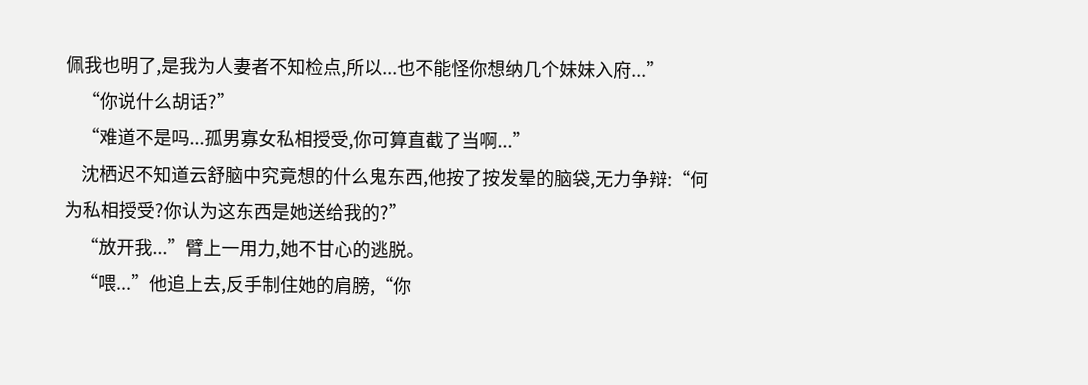佩我也明了,是我为人妻者不知检点,所以...也不能怪你想纳几个妹妹入府...”
    “你说什么胡话?”
    “难道不是吗...孤男寡女私相授受,你可算直截了当啊...”
    沈栖迟不知道云舒脑中究竟想的什么鬼东西,他按了按发晕的脑袋,无力争辩:“何为私相授受?你认为这东西是她送给我的?”
    “放开我...”臂上一用力,她不甘心的逃脱。
    “喂...”他追上去,反手制住她的肩膀,“你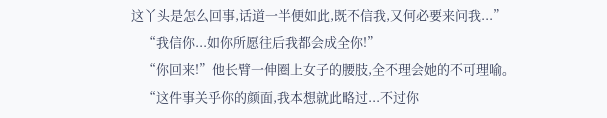这丫头是怎么回事,话道一半便如此,既不信我,又何必要来问我...”
    “我信你...如你所愿往后我都会成全你!”
    “你回来!”他长臂一伸圈上女子的腰肢,全不理会她的不可理喻。
    “这件事关乎你的颜面,我本想就此略过...不过你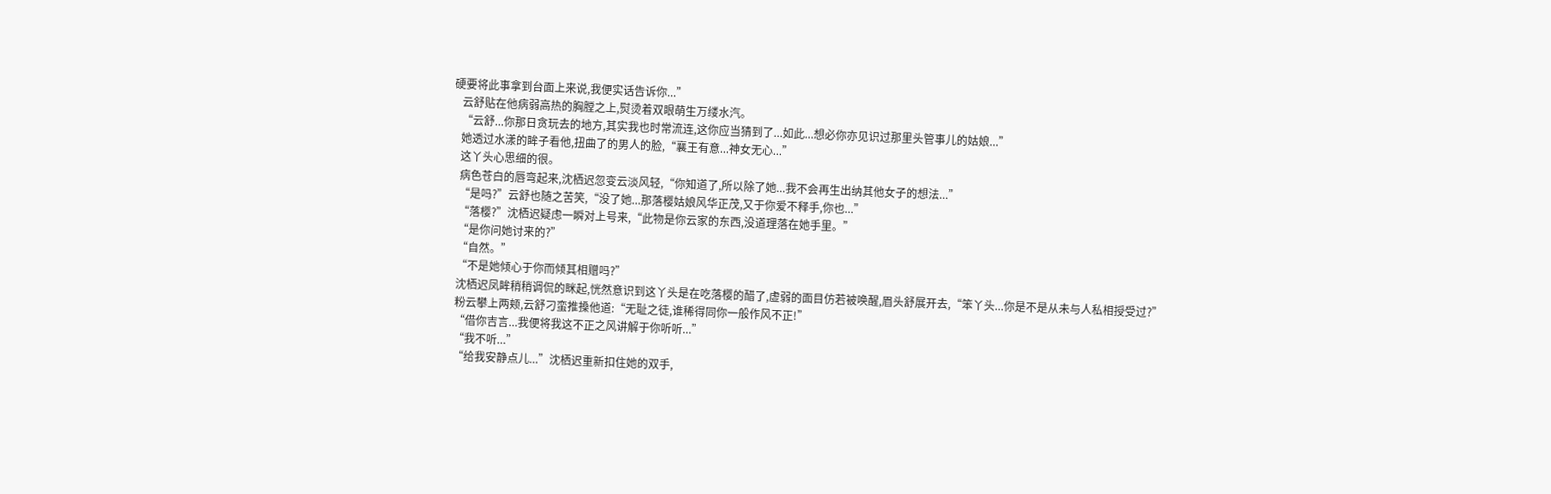硬要将此事拿到台面上来说,我便实话告诉你...”
    云舒贴在他病弱高热的胸膛之上,熨烫着双眼萌生万缕水汽。
    “云舒...你那日贪玩去的地方,其实我也时常流连,这你应当猜到了...如此...想必你亦见识过那里头管事儿的姑娘...”
    她透过水漾的眸子看他,扭曲了的男人的脸,“襄王有意...神女无心...”
    这丫头心思细的很。
    病色苍白的唇弯起来,沈栖迟忽变云淡风轻,“你知道了,所以除了她...我不会再生出纳其他女子的想法...”
    “是吗?”云舒也随之苦笑,“没了她...那落樱姑娘风华正茂,又于你爱不释手,你也...”
    “落樱?”沈栖迟疑虑一瞬对上号来,“此物是你云家的东西,没道理落在她手里。”
    “是你问她讨来的?”
    “自然。”
    “不是她倾心于你而倾其相赠吗?”
    沈栖迟凤眸稍稍调侃的眯起,恍然意识到这丫头是在吃落樱的醋了,虚弱的面目仿若被唤醒,眉头舒展开去,“笨丫头...你是不是从未与人私相授受过?”
    粉云攀上两颊,云舒刁蛮推搡他道:“无耻之徒,谁稀得同你一般作风不正!”
    “借你吉言...我便将我这不正之风讲解于你听听...”
    “我不听...”
    “给我安静点儿...”沈栖迟重新扣住她的双手,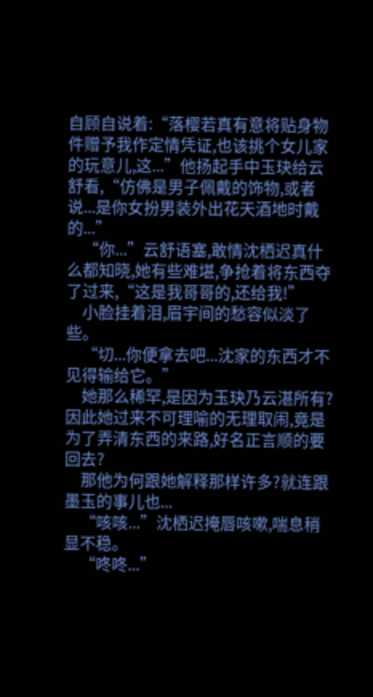自顾自说着:“落樱若真有意将贴身物件赠予我作定情凭证,也该挑个女儿家的玩意儿,这...”他扬起手中玉玦给云舒看,“仿佛是男子佩戴的饰物,或者说...是你女扮男装外出花天酒地时戴的...”
    “你...”云舒语塞,敢情沈栖迟真什么都知晓,她有些难堪,争抢着将东西夺了过来,“这是我哥哥的,还给我!”
    小脸挂着泪,眉宇间的愁容似淡了些。
    “切...你便拿去吧...沈家的东西才不见得输给它。”
    她那么稀罕,是因为玉玦乃云湛所有?因此她过来不可理喻的无理取闹,竟是为了弄清东西的来路,好名正言顺的要回去?
    那他为何跟她解释那样许多?就连跟墨玉的事儿也...
    “咳咳...”沈栖迟掩唇咳嗽,喘息稍显不稳。
    “咚咚...”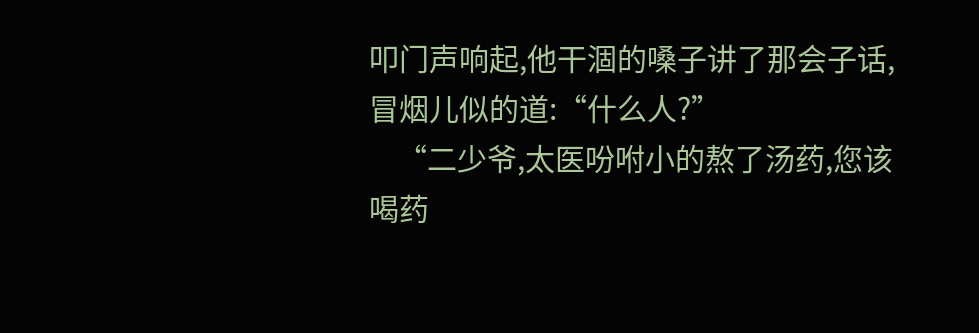叩门声响起,他干涸的嗓子讲了那会子话,冒烟儿似的道:“什么人?”
    “二少爷,太医吩咐小的熬了汤药,您该喝药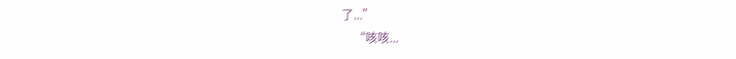了...”
    “咳咳...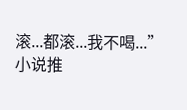滚...都滚...我不喝...”
小说推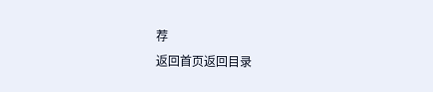荐
返回首页返回目录